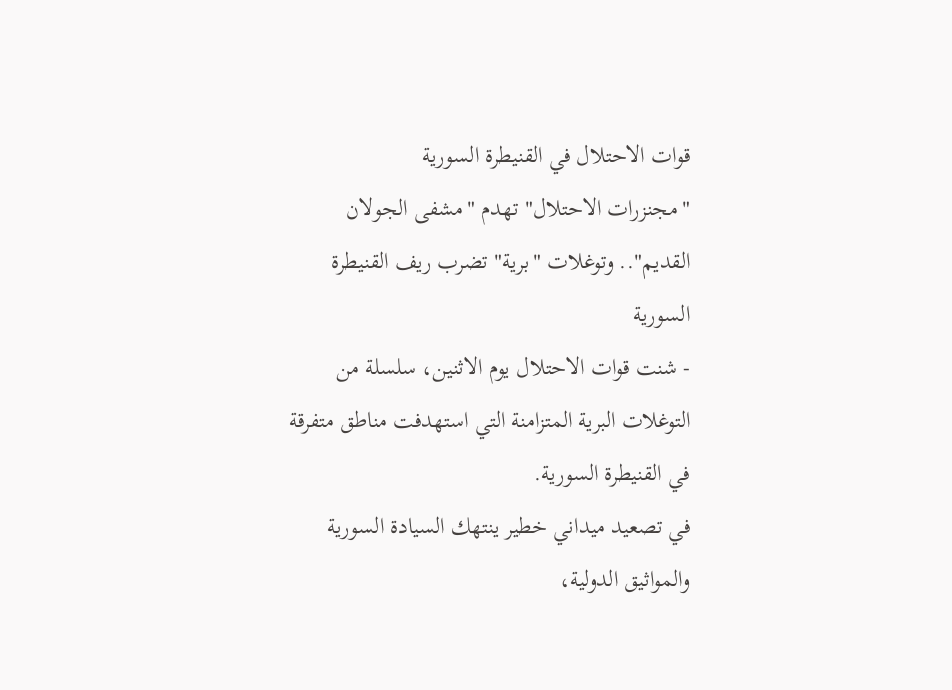قوات الاحتلال في القنيطرة السورية
"مجنزرات الاحتلال" تهدم "مشفى الجولان القديم".. وتوغلات "برية" تضرب ريف القنيطرة السورية
- شنت قوات الاحتلال يوم الاثنين، سلسلة من التوغلات البرية المتزامنة التي استهدفت مناطق متفرقة في القنيطرة السورية.
في تصعيد ميداني خطير ينتهك السيادة السورية والمواثيق الدولية،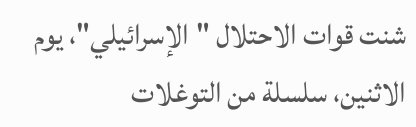شنت قوات الاحتلال "الإسرائيلي"، يوم الاثنين، سلسلة من التوغلات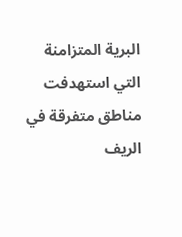البرية المتزامنة التي استهدفت مناطق متفرقة في الريف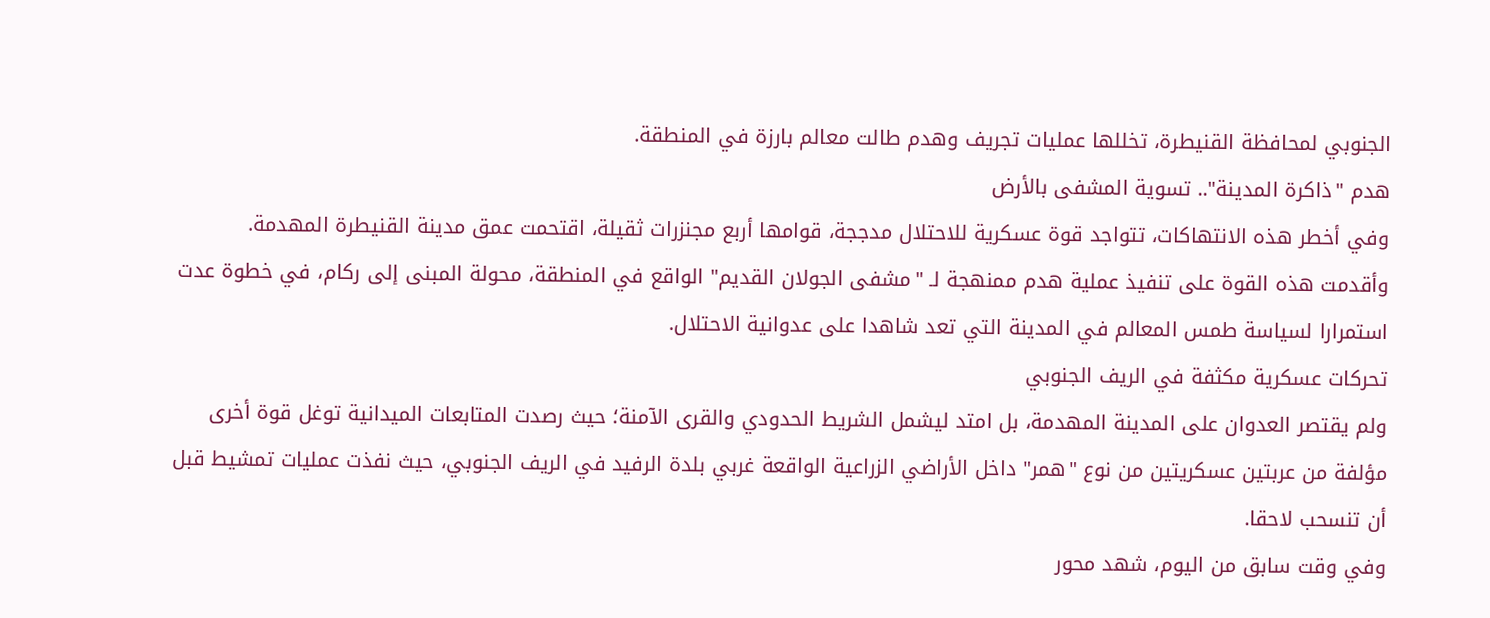الجنوبي لمحافظة القنيطرة، تخللها عمليات تجريف وهدم طالت معالم بارزة في المنطقة.
هدم "ذاكرة المدينة".. تسوية المشفى بالأرض
وفي أخطر هذه الانتهاكات، تتواجد قوة عسكرية للاحتلال مدججة، قوامها أربع مجنزرات ثقيلة، اقتحمت عمق مدينة القنيطرة المهدمة.
وأقدمت هذه القوة على تنفيذ عملية هدم ممنهجة لـ "مشفى الجولان القديم" الواقع في المنطقة، محولة المبنى إلى ركام، في خطوة عدت استمرارا لسياسة طمس المعالم في المدينة التي تعد شاهدا على عدوانية الاحتلال.
تحركات عسكرية مكثفة في الريف الجنوبي
ولم يقتصر العدوان على المدينة المهدمة، بل امتد ليشمل الشريط الحدودي والقرى الآمنة؛ حيث رصدت المتابعات الميدانية توغل قوة أخرى مؤلفة من عربتين عسكريتين من نوع "همر" داخل الأراضي الزراعية الواقعة غربي بلدة الرفيد في الريف الجنوبي، حيث نفذت عمليات تمشيط قبل أن تنسحب لاحقا.
وفي وقت سابق من اليوم، شهد محور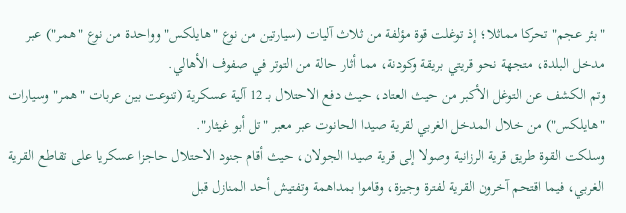"بئر عجم" تحركا مماثلا؛ إذ توغلت قوة مؤلفة من ثلاث آليات (سيارتين من نوع "هايلكس" وواحدة من نوع "همر") عبر مدخل البلدة، متجهة نحو قريتي بريقة وكودنة، مما أثار حالة من التوتر في صفوف الأهالي.
وتم الكشف عن التوغل الأكبر من حيث العتاد، حيث دفع الاحتلال بـ 12 آلية عسكرية (تنوعت بين عربات "همر" وسيارات "هايلكس") من خلال المدخل الغربي لقرية صيدا الحانوت عبر معبر "تل أبو غيثار".
وسلكت القوة طريق قرية الرزانية وصولا إلى قرية صيدا الجولان، حيث أقام جنود الاحتلال حاجزا عسكريا على تقاطع القرية الغربي، فيما اقتحم آخرون القرية لفترة وجيزة، وقاموا بمداهمة وتفتيش أحد المنازل قبل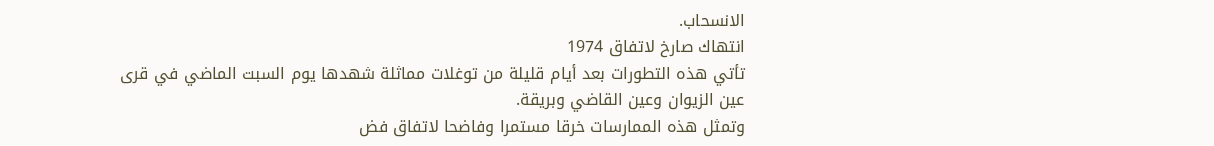الانسحاب.
انتهاك صارخ لاتفاق 1974
تأتي هذه التطورات بعد أيام قليلة من توغلات مماثلة شهدها يوم السبت الماضي في قرى عين الزيوان وعين القاضي وبريقة.
وتمثل هذه الممارسات خرقا مستمرا وفاضحا لاتفاق فض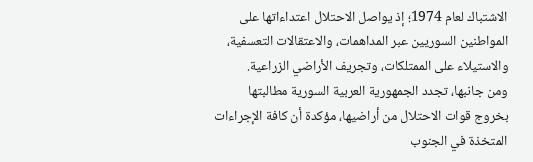الاشتباك لعام 1974؛ إذ يواصل الاحتلال اعتداءاتها على المواطنين السوريين عبر المداهمات، والاعتقالات التعسفية، والاستيلاء على الممتلكات، وتجريف الأراضي الزراعية.
ومن جانبها، تجدد الجمهورية العربية السورية مطالبتها بخروج قوات الاحتلال من أراضيها، مؤكدة أن كافة الإجراءات المتخذة في الجنوب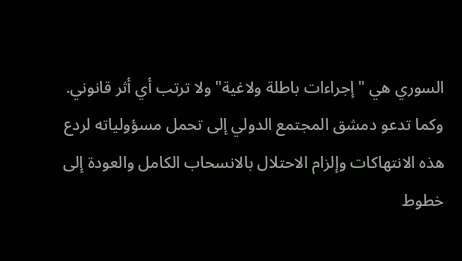السوري هي "إجراءات باطلة ولاغية" ولا ترتب أي أثر قانوني.
وكما تدعو دمشق المجتمع الدولي إلى تحمل مسؤولياته لردع هذه الانتهاكات وإلزام الاحتلال بالانسحاب الكامل والعودة إلى خطوط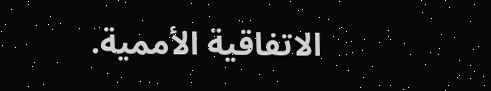الاتفاقية الأممية.